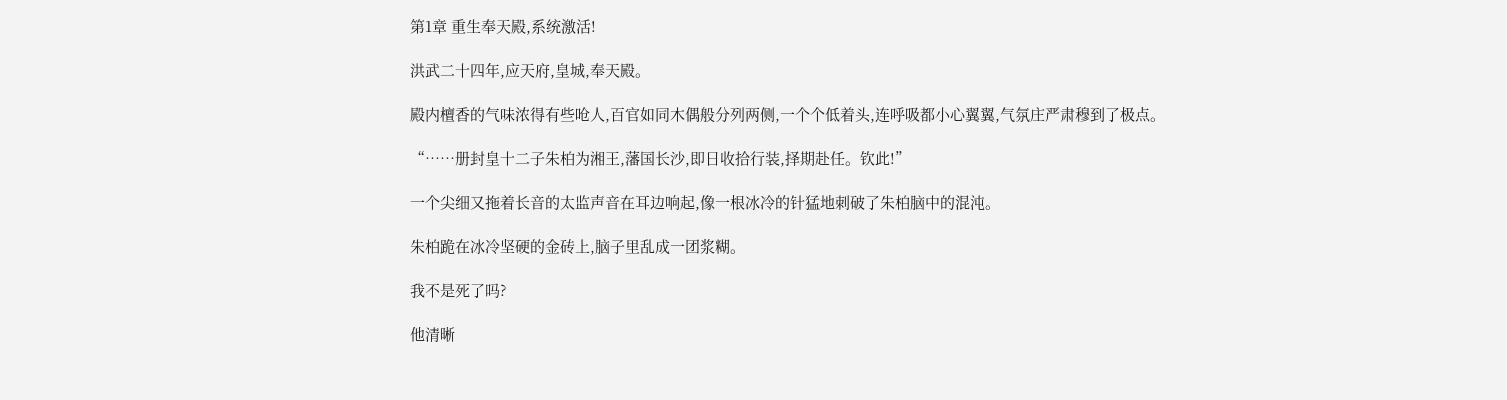第1章 重生奉天殿,系统激活!

洪武二十四年,应天府,皇城,奉天殿。

殿内檀香的气味浓得有些呛人,百官如同木偶般分列两侧,一个个低着头,连呼吸都小心翼翼,气氛庄严肃穆到了极点。

“……册封皇十二子朱柏为湘王,藩国长沙,即日收拾行装,择期赴任。钦此!”

一个尖细又拖着长音的太监声音在耳边响起,像一根冰冷的针猛地刺破了朱柏脑中的混沌。

朱柏跪在冰冷坚硬的金砖上,脑子里乱成一团浆糊。

我不是死了吗?

他清晰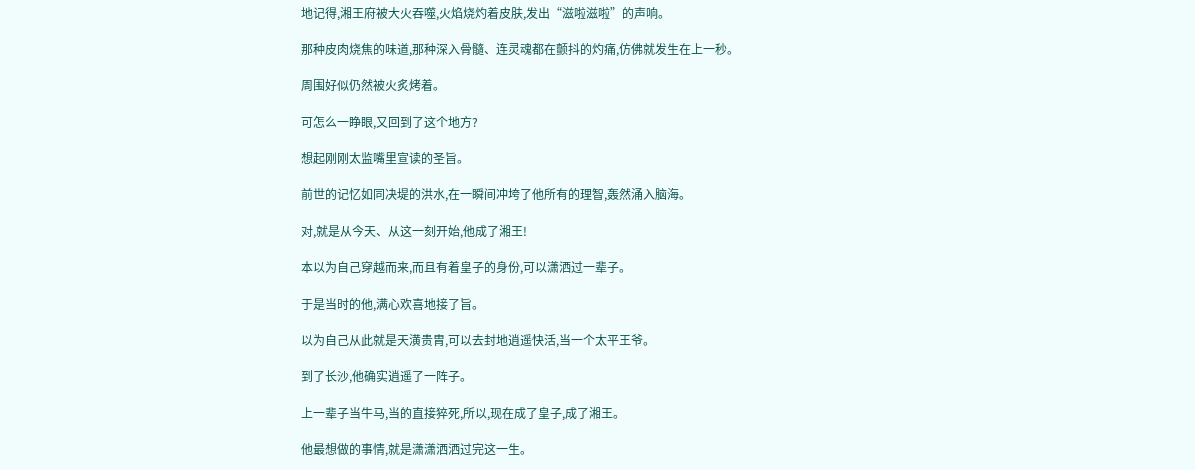地记得,湘王府被大火吞噬,火焰烧灼着皮肤,发出“滋啦滋啦”的声响。

那种皮肉烧焦的味道,那种深入骨髓、连灵魂都在颤抖的灼痛,仿佛就发生在上一秒。

周围好似仍然被火炙烤着。

可怎么一睁眼,又回到了这个地方?

想起刚刚太监嘴里宣读的圣旨。

前世的记忆如同决堤的洪水,在一瞬间冲垮了他所有的理智,轰然涌入脑海。

对,就是从今天、从这一刻开始,他成了湘王!

本以为自己穿越而来,而且有着皇子的身份,可以潇洒过一辈子。

于是当时的他,满心欢喜地接了旨。

以为自己从此就是天潢贵胄,可以去封地逍遥快活,当一个太平王爷。

到了长沙,他确实逍遥了一阵子。

上一辈子当牛马,当的直接猝死,所以,现在成了皇子,成了湘王。

他最想做的事情,就是潇潇洒洒过完这一生。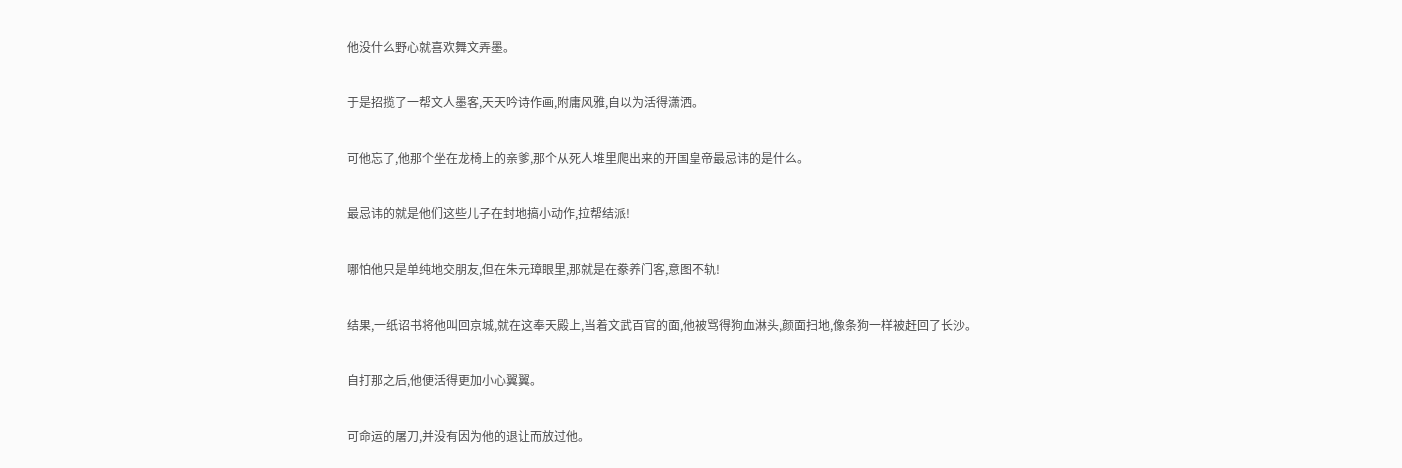他没什么野心就喜欢舞文弄墨。

于是招揽了一帮文人墨客,天天吟诗作画,附庸风雅,自以为活得潇洒。

可他忘了,他那个坐在龙椅上的亲爹,那个从死人堆里爬出来的开国皇帝最忌讳的是什么。

最忌讳的就是他们这些儿子在封地搞小动作,拉帮结派!

哪怕他只是单纯地交朋友,但在朱元璋眼里,那就是在豢养门客,意图不轨!

结果,一纸诏书将他叫回京城,就在这奉天殿上,当着文武百官的面,他被骂得狗血淋头,颜面扫地,像条狗一样被赶回了长沙。

自打那之后,他便活得更加小心翼翼。

可命运的屠刀,并没有因为他的退让而放过他。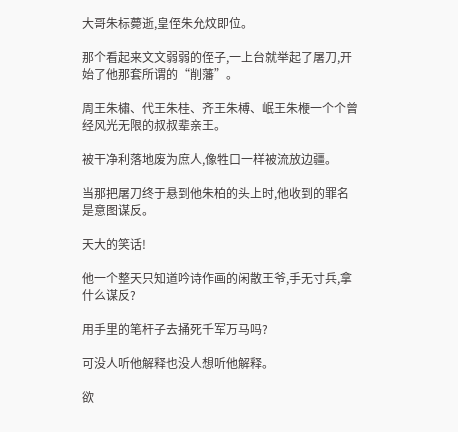大哥朱标薨逝,皇侄朱允炆即位。

那个看起来文文弱弱的侄子,一上台就举起了屠刀,开始了他那套所谓的“削藩”。

周王朱橚、代王朱桂、齐王朱榑、岷王朱楩一个个曾经风光无限的叔叔辈亲王。

被干净利落地废为庶人,像牲口一样被流放边疆。

当那把屠刀终于悬到他朱柏的头上时,他收到的罪名是意图谋反。

天大的笑话!

他一个整天只知道吟诗作画的闲散王爷,手无寸兵,拿什么谋反?

用手里的笔杆子去捅死千军万马吗?

可没人听他解释也没人想听他解释。

欲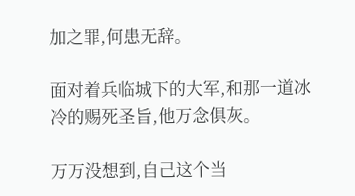加之罪,何患无辞。

面对着兵临城下的大军,和那一道冰冷的赐死圣旨,他万念俱灰。

万万没想到,自己这个当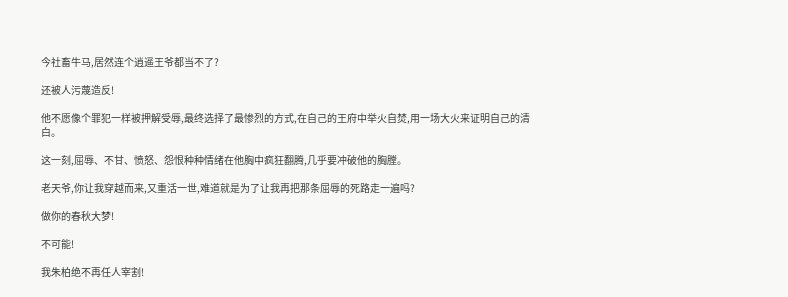今社畜牛马,居然连个逍遥王爷都当不了?

还被人污蔑造反!

他不愿像个罪犯一样被押解受辱,最终选择了最惨烈的方式,在自己的王府中举火自焚,用一场大火来证明自己的清白。

这一刻,屈辱、不甘、愤怒、怨恨种种情绪在他胸中疯狂翻腾,几乎要冲破他的胸膛。

老天爷,你让我穿越而来,又重活一世,难道就是为了让我再把那条屈辱的死路走一遍吗?

做你的春秋大梦!

不可能!

我朱柏绝不再任人宰割!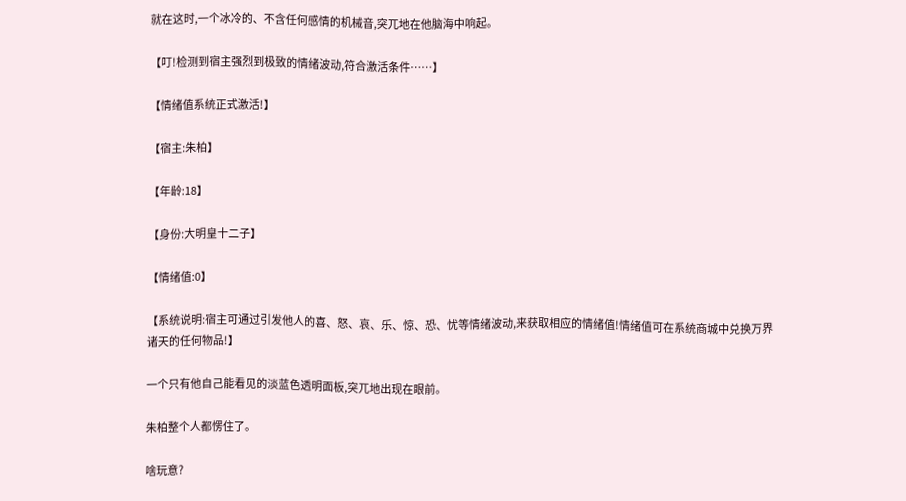就在这时,一个冰冷的、不含任何感情的机械音,突兀地在他脑海中响起。

【叮!检测到宿主强烈到极致的情绪波动,符合激活条件……】

【情绪值系统正式激活!】

【宿主:朱柏】

【年龄:18】

【身份:大明皇十二子】

【情绪值:0】

【系统说明:宿主可通过引发他人的喜、怒、哀、乐、惊、恐、忧等情绪波动,来获取相应的情绪值!情绪值可在系统商城中兑换万界诸天的任何物品!】

一个只有他自己能看见的淡蓝色透明面板,突兀地出现在眼前。

朱柏整个人都愣住了。

啥玩意?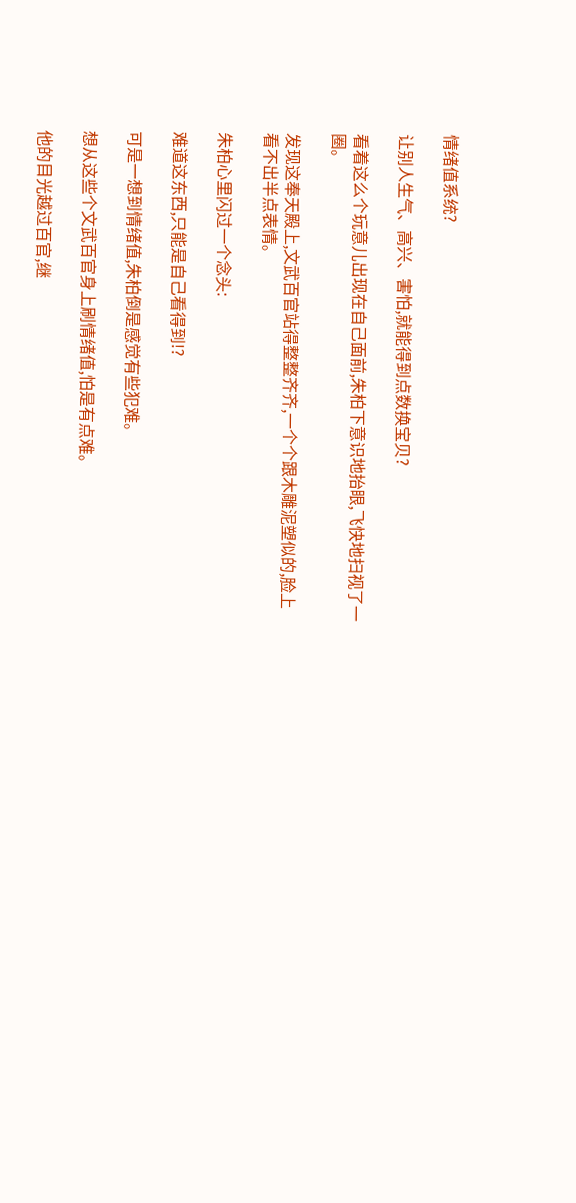情绪值系统?

让别人生气、高兴、害怕,就能得到点数换宝贝?

看着这么个玩意儿出现在自己面前,朱柏下意识地抬眼,飞快地扫视了一圈。

发现这奉天殿上,文武百官站得整整齐齐,一个个跟木雕泥塑似的,脸上看不出半点表情。

朱柏心里闪过一个念头:

难道这东西,只能是自己看得到!?

可是一想到情绪值,朱柏倒是感觉有些犯难。

想从这些个文武百官身上刷情绪值,怕是有点难。

他的目光越过百官,继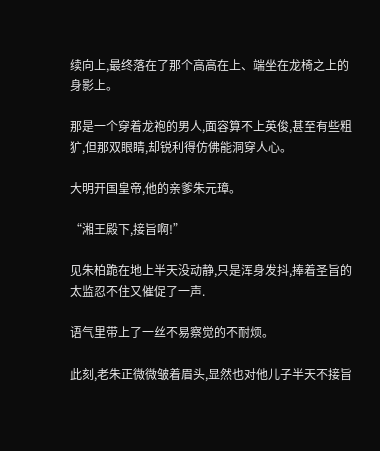续向上,最终落在了那个高高在上、端坐在龙椅之上的身影上。

那是一个穿着龙袍的男人,面容算不上英俊,甚至有些粗犷,但那双眼睛,却锐利得仿佛能洞穿人心。

大明开国皇帝,他的亲爹朱元璋。

“湘王殿下,接旨啊!”

见朱柏跪在地上半天没动静,只是浑身发抖,捧着圣旨的太监忍不住又催促了一声.

语气里带上了一丝不易察觉的不耐烦。

此刻,老朱正微微皱着眉头,显然也对他儿子半天不接旨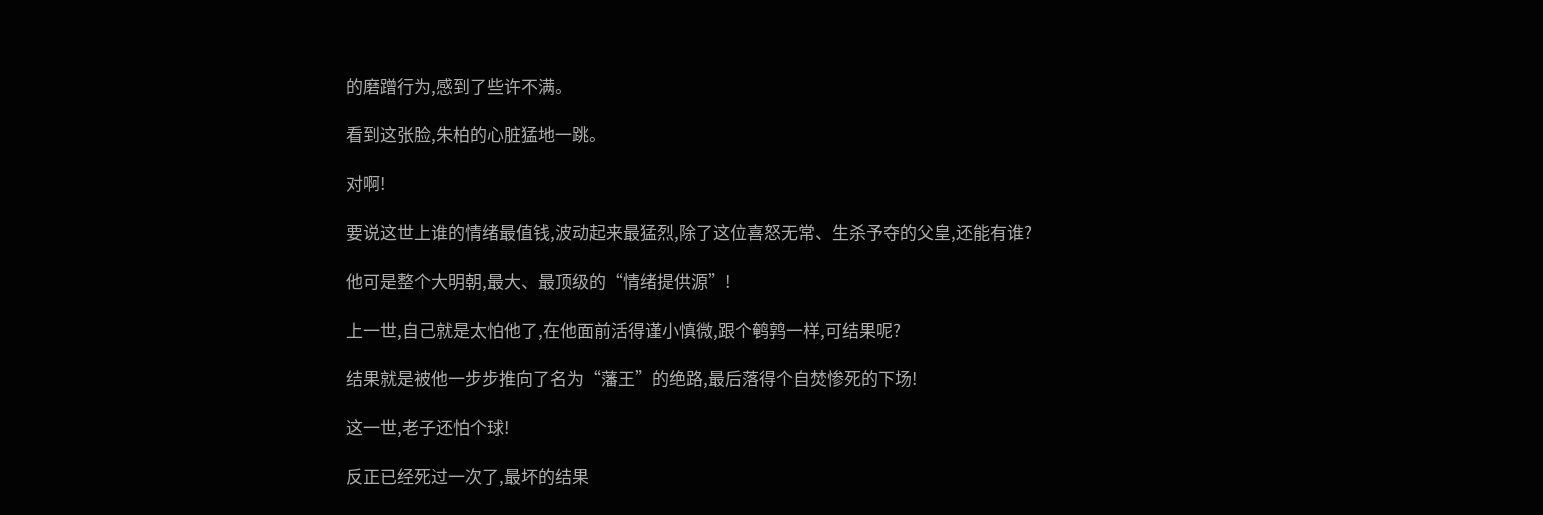的磨蹭行为,感到了些许不满。

看到这张脸,朱柏的心脏猛地一跳。

对啊!

要说这世上谁的情绪最值钱,波动起来最猛烈,除了这位喜怒无常、生杀予夺的父皇,还能有谁?

他可是整个大明朝,最大、最顶级的“情绪提供源”!

上一世,自己就是太怕他了,在他面前活得谨小慎微,跟个鹌鹑一样,可结果呢?

结果就是被他一步步推向了名为“藩王”的绝路,最后落得个自焚惨死的下场!

这一世,老子还怕个球!

反正已经死过一次了,最坏的结果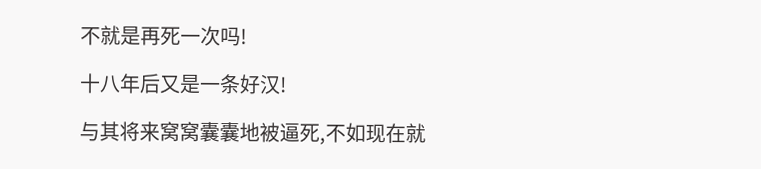不就是再死一次吗!

十八年后又是一条好汉!

与其将来窝窝囊囊地被逼死,不如现在就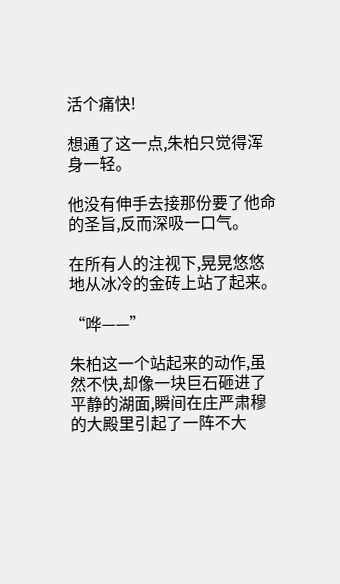活个痛快!

想通了这一点,朱柏只觉得浑身一轻。

他没有伸手去接那份要了他命的圣旨,反而深吸一口气。

在所有人的注视下,晃晃悠悠地从冰冷的金砖上站了起来。

“哗——”

朱柏这一个站起来的动作,虽然不快,却像一块巨石砸进了平静的湖面,瞬间在庄严肃穆的大殿里引起了一阵不大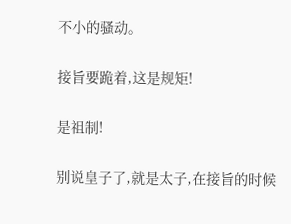不小的骚动。

接旨要跪着,这是规矩!

是祖制!

别说皇子了,就是太子,在接旨的时候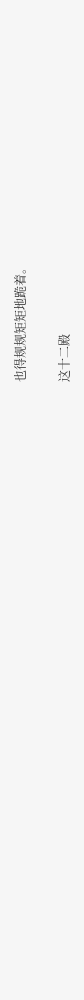也得规规矩矩地跪着。

这十二殿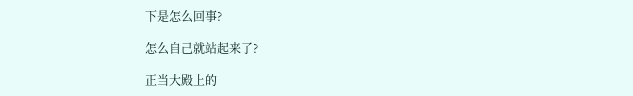下是怎么回事?

怎么自己就站起来了?

正当大殿上的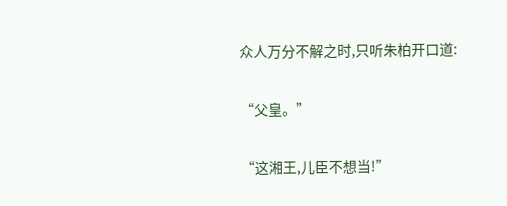众人万分不解之时,只听朱柏开口道:

“父皇。”

“这湘王,儿臣不想当!”